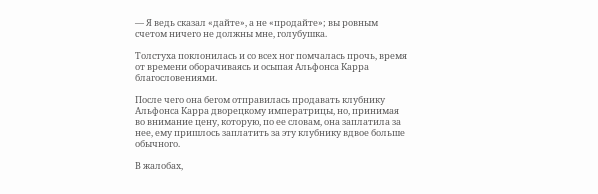— Я ведь сказал «дайте», а не «продайте»; вы ровным счетом ничего не должны мне, голубушка.

Толстуха поклонилась и со всех ног помчалась прочь, время от времени оборачиваясь и осыпая Альфонса Карра благословениями.

После чего она бегом отправилась продавать клубнику Альфонса Карра дворецкому императрицы, но, принимая во внимание цену, которую, по ее словам, она заплатила за нее, ему пришлось заплатить за эту клубнику вдвое больше обычного.

В жалобах,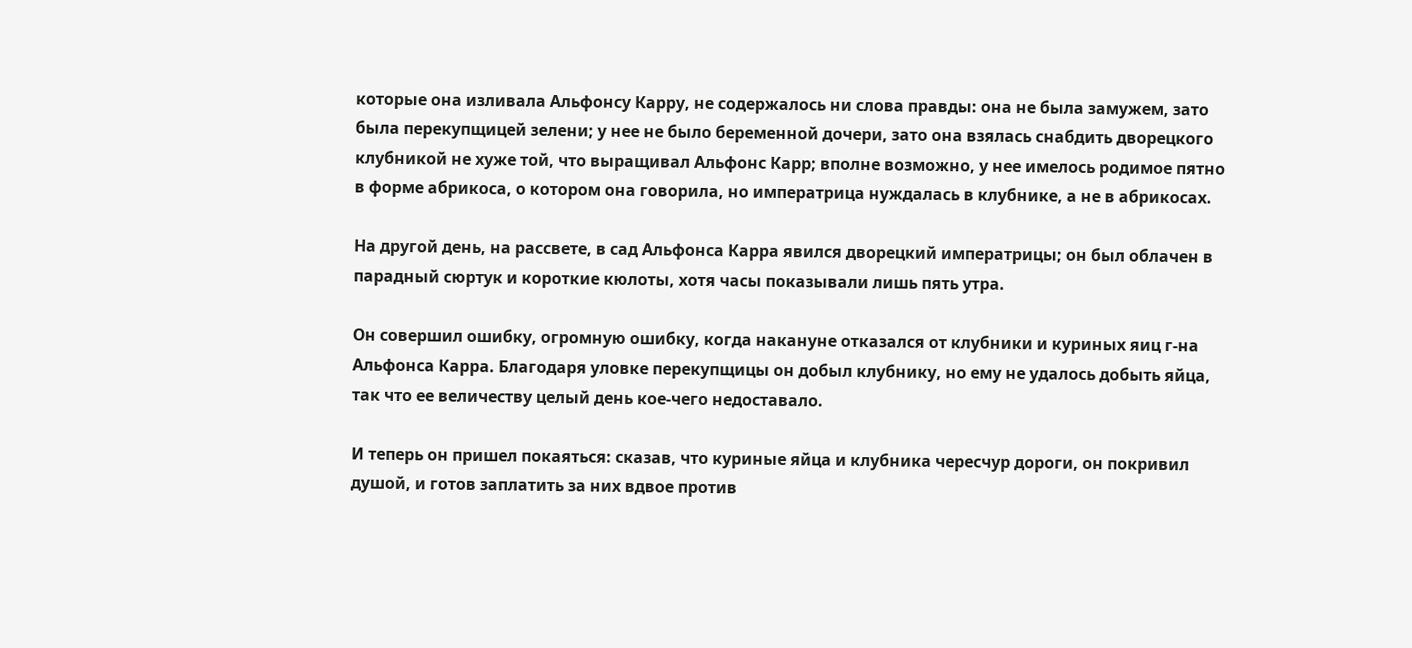которые она изливала Альфонсу Карру, не содержалось ни слова правды: она не была замужем, зато была перекупщицей зелени; у нее не было беременной дочери, зато она взялась снабдить дворецкого клубникой не хуже той, что выращивал Альфонс Карр; вполне возможно, у нее имелось родимое пятно в форме абрикоса, о котором она говорила, но императрица нуждалась в клубнике, а не в абрикосах.

На другой день, на рассвете, в сад Альфонса Карра явился дворецкий императрицы; он был облачен в парадный сюртук и короткие кюлоты, хотя часы показывали лишь пять утра.

Он совершил ошибку, огромную ошибку, когда накануне отказался от клубники и куриных яиц г-на Альфонса Карра. Благодаря уловке перекупщицы он добыл клубнику, но ему не удалось добыть яйца, так что ее величеству целый день кое-чего недоставало.

И теперь он пришел покаяться: сказав, что куриные яйца и клубника чересчур дороги, он покривил душой, и готов заплатить за них вдвое против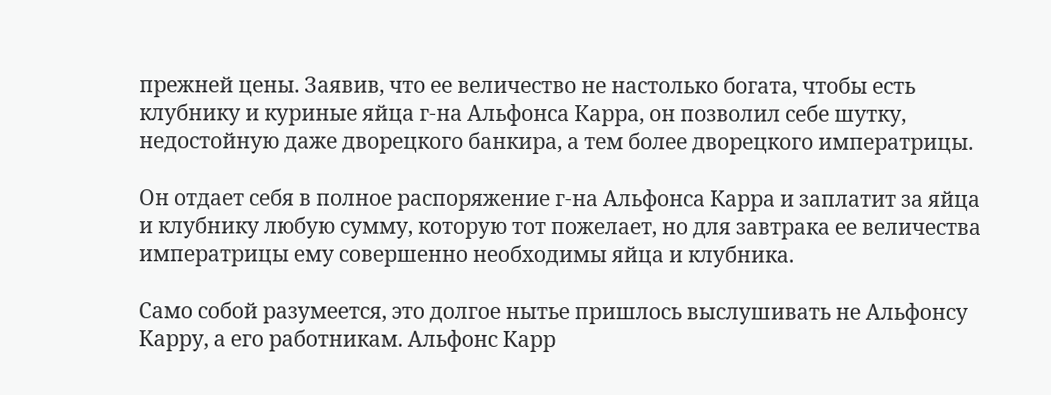прежней цены. Заявив, что ее величество не настолько богата, чтобы есть клубнику и куриные яйца г-на Альфонса Карра, он позволил себе шутку, недостойную даже дворецкого банкира, а тем более дворецкого императрицы.

Он отдает себя в полное распоряжение г-на Альфонса Карра и заплатит за яйца и клубнику любую сумму, которую тот пожелает, но для завтрака ее величества императрицы ему совершенно необходимы яйца и клубника.

Само собой разумеется, это долгое нытье пришлось выслушивать не Альфонсу Карру, а его работникам. Альфонс Карр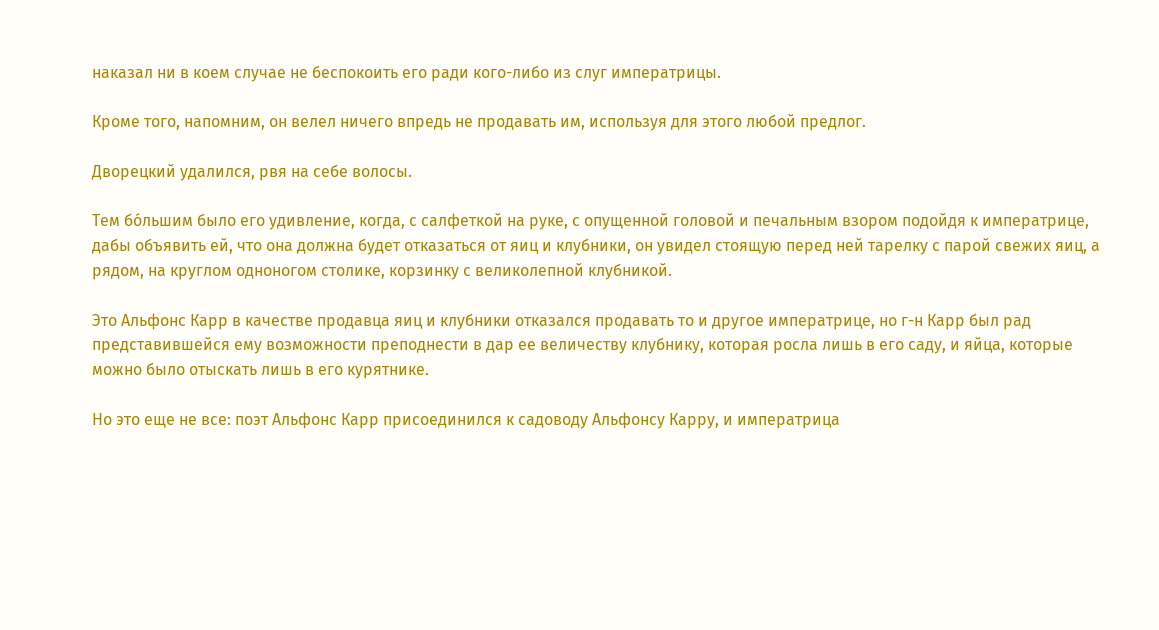наказал ни в коем случае не беспокоить его ради кого-либо из слуг императрицы.

Кроме того, напомним, он велел ничего впредь не продавать им, используя для этого любой предлог.

Дворецкий удалился, рвя на себе волосы.

Тем бо́льшим было его удивление, когда, с салфеткой на руке, с опущенной головой и печальным взором подойдя к императрице, дабы объявить ей, что она должна будет отказаться от яиц и клубники, он увидел стоящую перед ней тарелку с парой свежих яиц, а рядом, на круглом одноногом столике, корзинку с великолепной клубникой.

Это Альфонс Карр в качестве продавца яиц и клубники отказался продавать то и другое императрице, но г-н Карр был рад представившейся ему возможности преподнести в дар ее величеству клубнику, которая росла лишь в его саду, и яйца, которые можно было отыскать лишь в его курятнике.

Но это еще не все: поэт Альфонс Карр присоединился к садоводу Альфонсу Карру, и императрица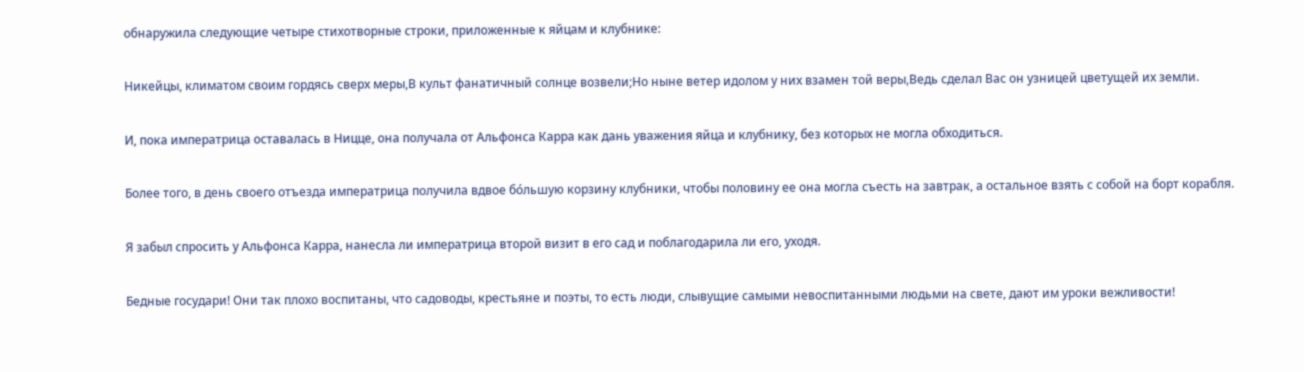обнаружила следующие четыре стихотворные строки, приложенные к яйцам и клубнике:

Никейцы, климатом своим гордясь сверх меры,В культ фанатичный солнце возвели;Но ныне ветер идолом у них взамен той веры,Ведь сделал Вас он узницей цветущей их земли.

И, пока императрица оставалась в Ницце, она получала от Альфонса Карра как дань уважения яйца и клубнику, без которых не могла обходиться.

Более того, в день своего отъезда императрица получила вдвое бо́льшую корзину клубники, чтобы половину ее она могла съесть на завтрак, а остальное взять с собой на борт корабля.

Я забыл спросить у Альфонса Карра, нанесла ли императрица второй визит в его сад и поблагодарила ли его, уходя.

Бедные государи! Они так плохо воспитаны, что садоводы, крестьяне и поэты, то есть люди, слывущие самыми невоспитанными людьми на свете, дают им уроки вежливости!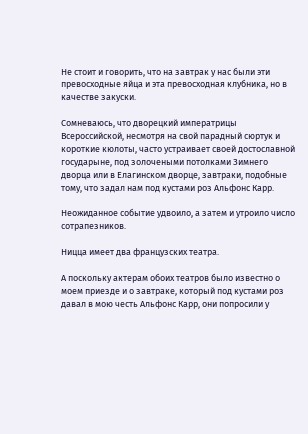Не стоит и говорить, что на завтрак у нас были эти превосходные яйца и эта превосходная клубника, но в качестве закуски.

Сомневаюсь, что дворецкий императрицы Всероссийской, несмотря на свой парадный сюртук и короткие кюлоты, часто устраивает своей достославной государыне, под золочеными потолками Зимнего дворца или в Елагинском дворце, завтраки, подобные тому, что задал нам под кустами роз Альфонс Карр.

Неожиданное событие удвоило, а затем и утроило число сотрапезников.

Ницца имеет два французских театра.

А поскольку актерам обоих театров было известно о моем приезде и о завтраке, который под кустами роз давал в мою честь Альфонс Карр, они попросили у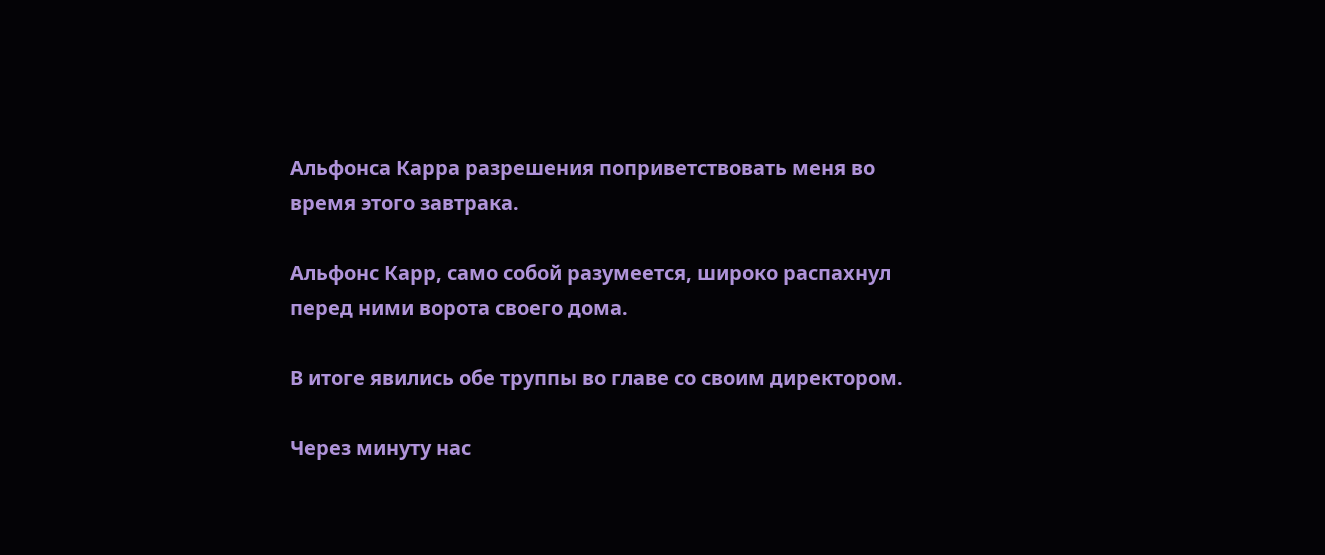Альфонса Карра разрешения поприветствовать меня во время этого завтрака.

Альфонс Карр, само собой разумеется, широко распахнул перед ними ворота своего дома.

В итоге явились обе труппы во главе со своим директором.

Через минуту нас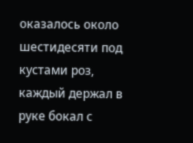оказалось около шестидесяти под кустами роз, каждый держал в руке бокал с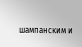шампанским и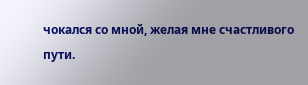чокался со мной, желая мне счастливого пути.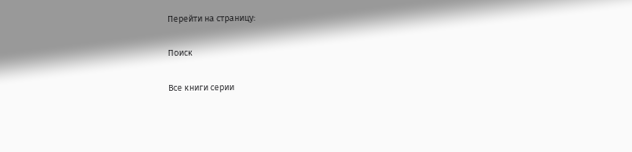Перейти на страницу:

Поиск

Все книги серии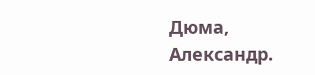Дюма, Александр.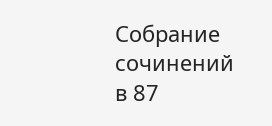Собрание сочинений в 87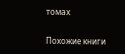томах

Похожие книги